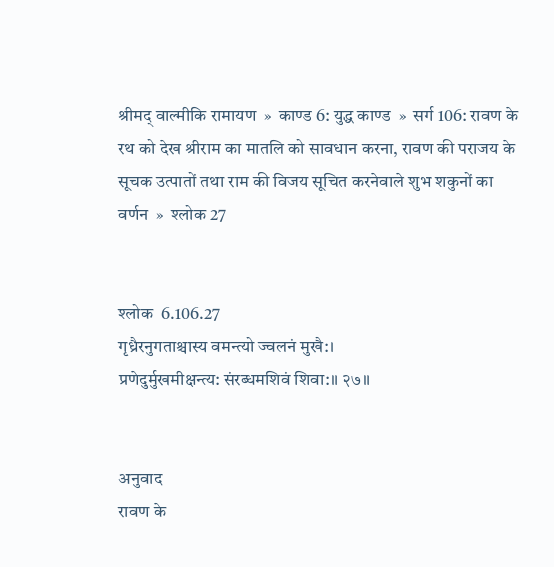श्रीमद् वाल्मीकि रामायण  »  काण्ड 6: युद्ध काण्ड  »  सर्ग 106: रावण के रथ को देख श्रीराम का मातलि को सावधान करना, रावण की पराजय के सूचक उत्पातों तथा राम की विजय सूचित करनेवाले शुभ शकुनों का वर्णन  »  श्लोक 27


श्लोक  6.106.27
गृध्रैरनुगताश्चास्य वमन्त्यो ज्वलनं मुखै:।
प्रणेदुर्मुखमीक्षन्त्य: संरब्धमशिवं शिवा:॥ २७॥


अनुवाद
रावण के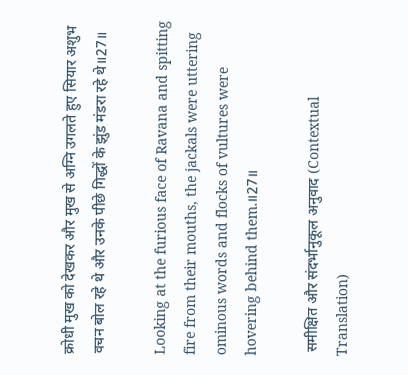क्रोधी मुख को देखकर और मुख से अग्नि उगलते हुए सियार अशुभ वचन बोल रहे थे और उनके पीछे गिद्धों के झुंड मंडरा रहे थे॥27॥

Looking at the furious face of Ravana and spitting fire from their mouths, the jackals were uttering ominous words and flocks of vultures were hovering behind them.॥27॥

 समीक्षित और संदर्भानुकूल अनुवाद (Contextual Translation)